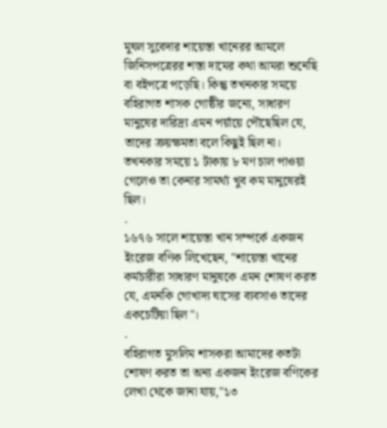মুঘল সুবেদার শায়েস্তা খানেরর আমলে জিনিসপত্রেরর শস্তা দামের কথা আমরা শুনেছি বা বইপত্রে পড়েছি। কিন্তু তখনকার সময়ে বহিরাগত শাসক গোষ্ঠীর জন্যে, সাধারণ মানুষের দারিদ্র্য এমন পর্য়ায়ে পৌছেছিল যে, তাদের ক্রয়ক্ষমতা বলে কিছুই ছিল না।
তখনকার সময়ে ১ টাকায় ৮ মণ চাল পাওয়া গেলেও তা কেনার সামর্থ্য খুব কম মানুষেরই ছিল।
.
১৬৭৬ সালে শায়েস্তা খান সম্পর্কে একজন ইংরেজ বণিক লিখেছেন, "শায়েস্তা খানের কর্মচারীরা সাধারণ মানুষকে এমন শোষণ করত যে, এমনকি গোখাদ্য ঘাসের ব্যবসাও তাদের একচেটিয়া ছিল"।
.
বহিরাগত মুসলিম শাসকরা আমাদের কতটা শোষণ করত তা অন্য একজন ইংরেজ বণিকের লেখা থেকে জানা যায়,"১৩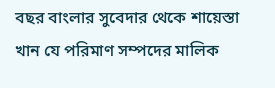বছর বাংলার সুবেদার থেকে শায়েস্তা খান যে পরিমাণ সম্পদের মালিক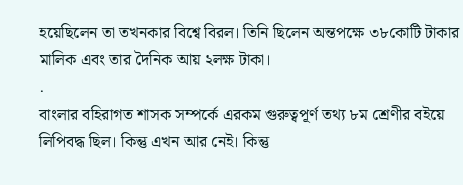হয়েছিলেন তা তখনকার বিশ্বে বিরল। তিনি ছিলেন অন্তপক্ষে ৩৮কোটি টাকার মালিক এবং তার দৈনিক আয় ২লক্ষ টাকা।
.
বাংলার বহিরাগত শাসক সম্পর্কে এরকম গুরুত্বপূর্ণ তথ্য ৮ম শ্রেণীর বইয়ে লিপিবদ্ধ ছিল। কিন্তু এখন আর নেই। কিন্তু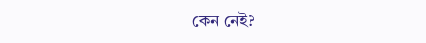কেন নেই?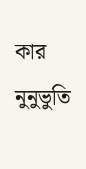কার নুনুভুতি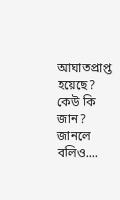আঘাতপ্রাপ্ত হয়েছে? কেউ কি জান? জানলে বলিও....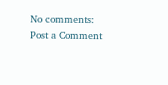No comments:
Post a Comment